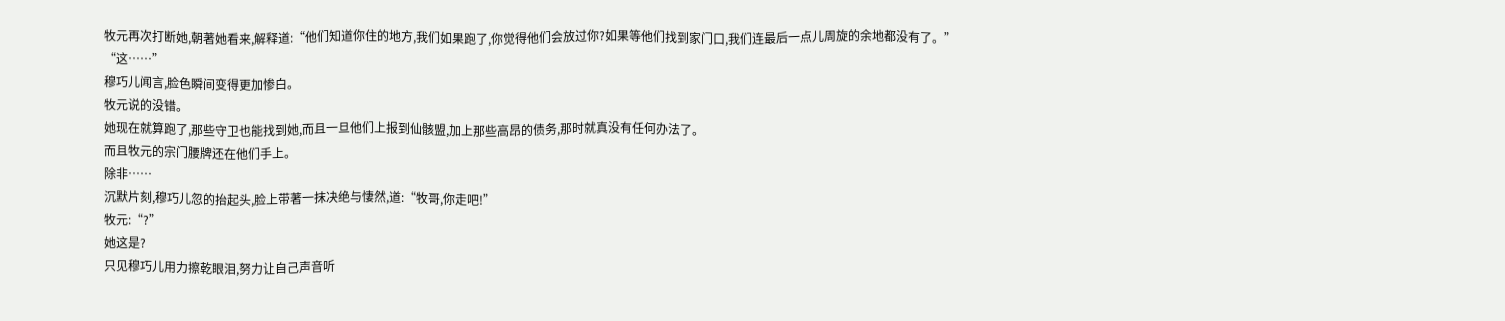牧元再次打断她,朝著她看来,解释道:“他们知道你住的地方,我们如果跑了,你觉得他们会放过你?如果等他们找到家门口,我们连最后一点儿周旋的余地都没有了。”
“这……”
穆巧儿闻言,脸色瞬间变得更加惨白。
牧元说的没错。
她现在就算跑了,那些守卫也能找到她,而且一旦他们上报到仙骸盟,加上那些高昂的债务,那时就真没有任何办法了。
而且牧元的宗门腰牌还在他们手上。
除非……
沉默片刻,穆巧儿忽的抬起头,脸上带著一抹决绝与悽然,道:“牧哥,你走吧!”
牧元:“?”
她这是?
只见穆巧儿用力擦乾眼泪,努力让自己声音听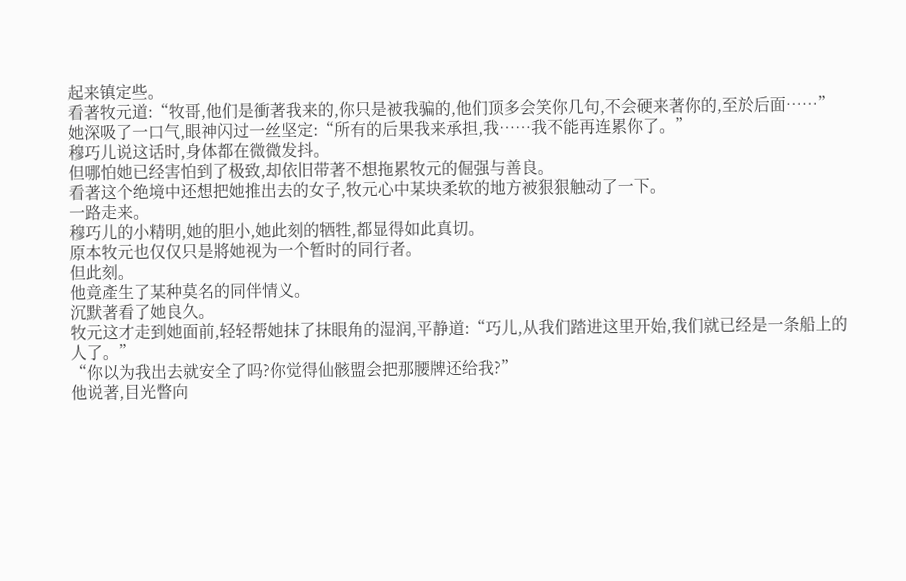起来镇定些。
看著牧元道:“牧哥,他们是衝著我来的,你只是被我骗的,他们顶多会笑你几句,不会硬来著你的,至於后面……”
她深吸了一口气,眼神闪过一丝坚定:“所有的后果我来承担,我……我不能再连累你了。”
穆巧儿说这话时,身体都在微微发抖。
但哪怕她已经害怕到了极致,却依旧带著不想拖累牧元的倔强与善良。
看著这个绝境中还想把她推出去的女子,牧元心中某块柔软的地方被狠狠触动了一下。
一路走来。
穆巧儿的小精明,她的胆小,她此刻的牺牲,都显得如此真切。
原本牧元也仅仅只是將她视为一个暂时的同行者。
但此刻。
他竟產生了某种莫名的同伴情义。
沉默著看了她良久。
牧元这才走到她面前,轻轻帮她抹了抹眼角的湿润,平静道:“巧儿,从我们踏进这里开始,我们就已经是一条船上的人了。”
“你以为我出去就安全了吗?你觉得仙骸盟会把那腰牌还给我?”
他说著,目光瞥向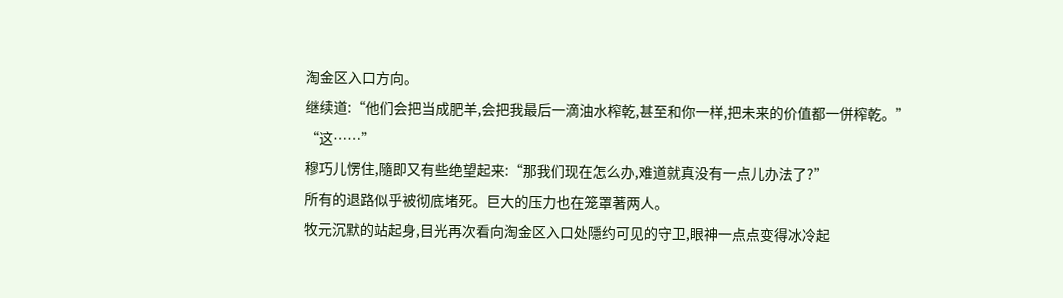淘金区入口方向。
继续道:“他们会把当成肥羊,会把我最后一滴油水榨乾,甚至和你一样,把未来的价值都一併榨乾。”
“这……”
穆巧儿愣住,隨即又有些绝望起来:“那我们现在怎么办,难道就真没有一点儿办法了?”
所有的退路似乎被彻底堵死。巨大的压力也在笼罩著两人。
牧元沉默的站起身,目光再次看向淘金区入口处隱约可见的守卫,眼神一点点变得冰冷起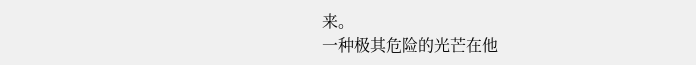来。
一种极其危险的光芒在他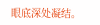眼底深处凝结。